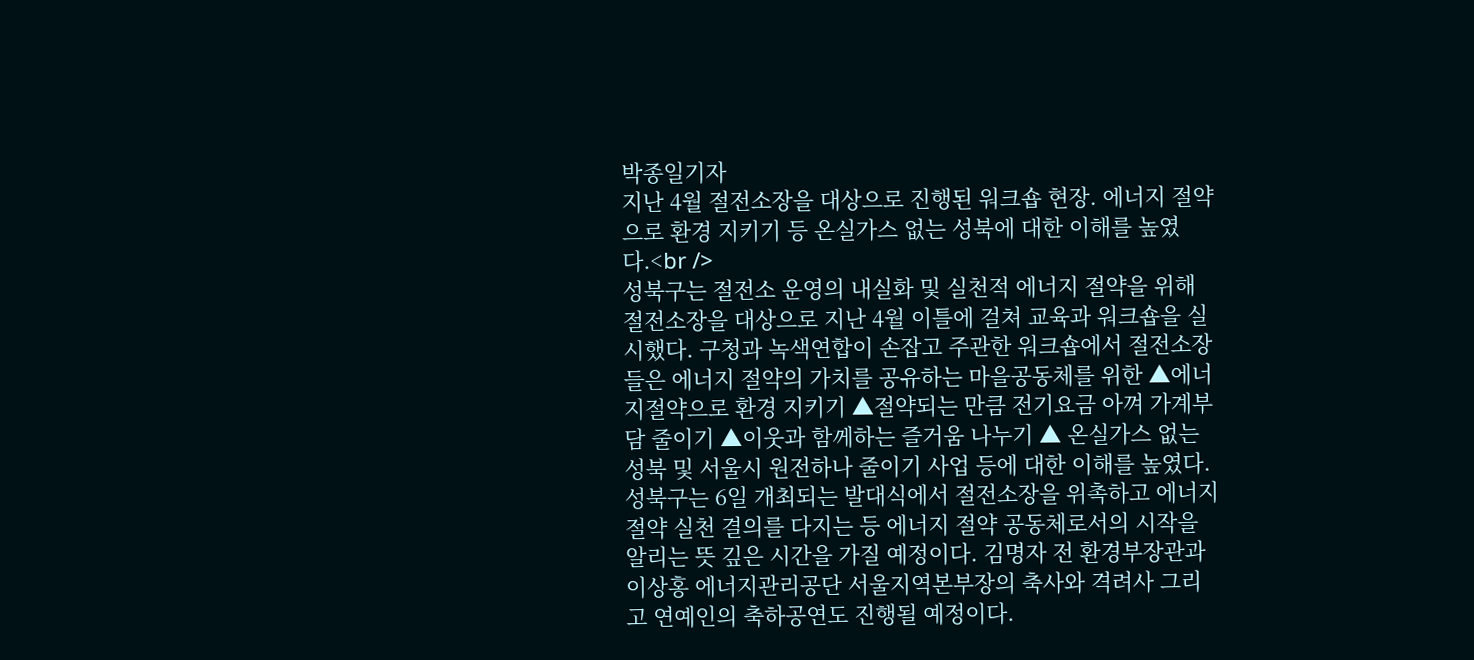박종일기자
지난 4월 절전소장을 대상으로 진행된 워크숍 현장. 에너지 절약으로 환경 지키기 등 온실가스 없는 성북에 대한 이해를 높였다.<br />
성북구는 절전소 운영의 내실화 및 실천적 에너지 절약을 위해 절전소장을 대상으로 지난 4월 이틀에 걸쳐 교육과 워크숍을 실시했다. 구청과 녹색연합이 손잡고 주관한 워크숍에서 절전소장들은 에너지 절약의 가치를 공유하는 마을공동체를 위한 ▲에너지절약으로 환경 지키기 ▲절약되는 만큼 전기요금 아껴 가계부담 줄이기 ▲이웃과 함께하는 즐거움 나누기 ▲ 온실가스 없는 성북 및 서울시 원전하나 줄이기 사업 등에 대한 이해를 높였다.성북구는 6일 개최되는 발대식에서 절전소장을 위촉하고 에너지 절약 실천 결의를 다지는 등 에너지 절약 공동체로서의 시작을 알리는 뜻 깊은 시간을 가질 예정이다. 김명자 전 환경부장관과 이상홍 에너지관리공단 서울지역본부장의 축사와 격려사 그리고 연예인의 축하공연도 진행될 예정이다.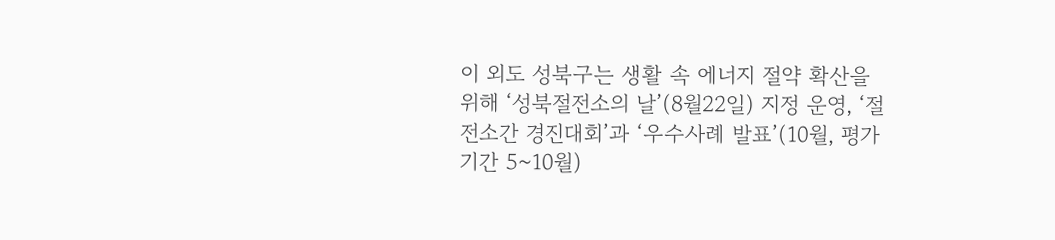이 외도 성북구는 생활 속 에너지 절약 확산을 위해 ‘성북절전소의 날’(8월22일) 지정 운영, ‘절전소간 경진대회’과 ‘우수사례 발표’(10월, 평가기간 5~10월)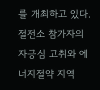를 개최하고 있다.절전소 참가자의 자긍심 고취와 에너지절약 지역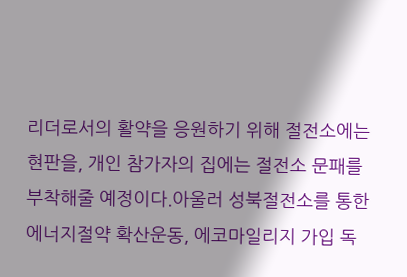리더로서의 활약을 응원하기 위해 절전소에는 현판을, 개인 참가자의 집에는 절전소 문패를 부착해줄 예정이다.아울러 성북절전소를 통한 에너지절약 확산운동, 에코마일리지 가입 독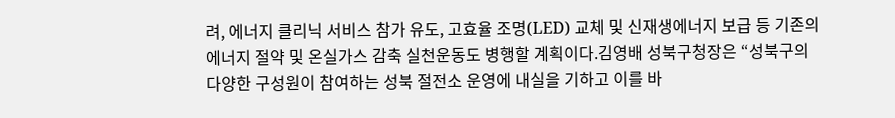려, 에너지 클리닉 서비스 참가 유도, 고효율 조명(LED) 교체 및 신재생에너지 보급 등 기존의 에너지 절약 및 온실가스 감축 실천운동도 병행할 계획이다.김영배 성북구청장은 “성북구의 다양한 구성원이 참여하는 성북 절전소 운영에 내실을 기하고 이를 바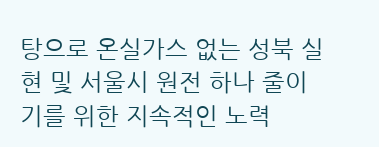탕으로 온실가스 없는 성북 실현 및 서울시 원전 하나 줄이기를 위한 지속적인 노력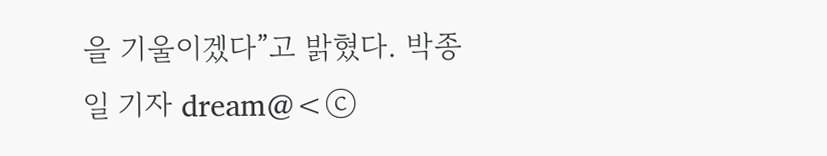을 기울이겠다”고 밝혔다. 박종일 기자 dream@<ⓒ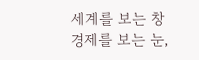세계를 보는 창 경제를 보는 눈,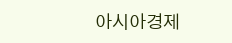아시아경제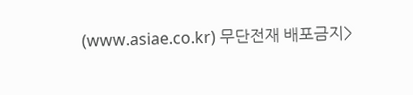(www.asiae.co.kr) 무단전재 배포금지>